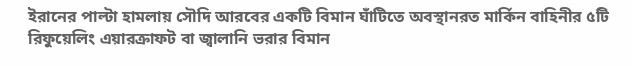ইরানের পাল্টা হামলায় সৌদি আরবের একটি বিমান ঘাঁটিতে অবস্থানরত মার্কিন বাহিনীর ৫টি রিফুয়েলিং এয়ারক্রাফট বা জ্বালানি ভরার বিমান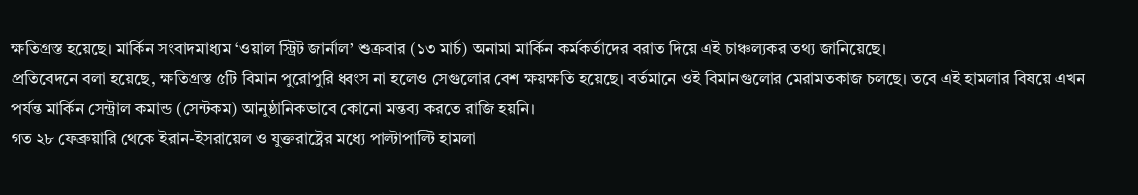ক্ষতিগ্রস্ত হয়েছে। মার্কিন সংবাদমাধ্যম ‘ওয়াল স্ট্রিট জার্নাল’ শুক্রবার (১৩ মার্চ) অনামা মার্কিন কর্মকর্তাদের বরাত দিয়ে এই চাঞ্চল্যকর তথ্য জানিয়েছে।
প্রতিবেদনে বলা হয়েছে, ক্ষতিগ্রস্ত ৫টি বিমান পুরোপুরি ধ্বংস না হলেও সেগুলোর বেশ ক্ষয়ক্ষতি হয়েছে। বর্তমানে ওই বিমানগুলোর মেরামতকাজ চলছে। তবে এই হামলার বিষয়ে এখন পর্যন্ত মার্কিন সেন্ট্রাল কমান্ড (সেন্টকম) আনুষ্ঠানিকভাবে কোনো মন্তব্য করতে রাজি হয়নি।
গত ২৮ ফেব্রুয়ারি থেকে ইরান-ইসরায়েল ও যুক্তরাষ্ট্রের মধ্যে পাল্টাপাল্টি হামলা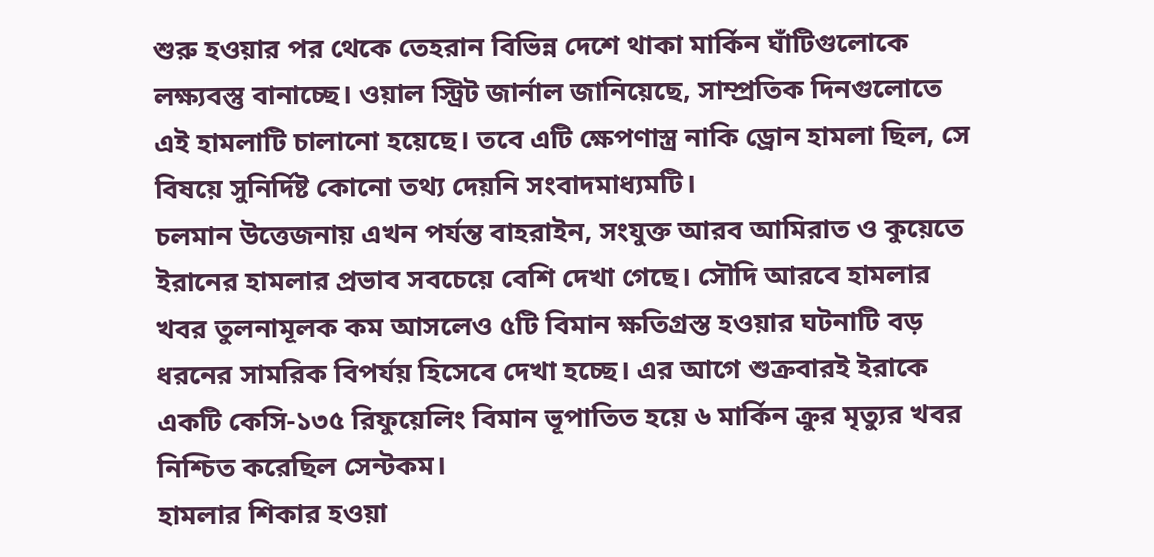শুরু হওয়ার পর থেকে তেহরান বিভিন্ন দেশে থাকা মার্কিন ঘাঁটিগুলোকে লক্ষ্যবস্তু বানাচ্ছে। ওয়াল স্ট্রিট জার্নাল জানিয়েছে, সাম্প্রতিক দিনগুলোতে এই হামলাটি চালানো হয়েছে। তবে এটি ক্ষেপণাস্ত্র নাকি ড্রোন হামলা ছিল, সে বিষয়ে সুনির্দিষ্ট কোনো তথ্য দেয়নি সংবাদমাধ্যমটি।
চলমান উত্তেজনায় এখন পর্যন্ত বাহরাইন, সংযুক্ত আরব আমিরাত ও কুয়েতে ইরানের হামলার প্রভাব সবচেয়ে বেশি দেখা গেছে। সৌদি আরবে হামলার খবর তুলনামূলক কম আসলেও ৫টি বিমান ক্ষতিগ্রস্ত হওয়ার ঘটনাটি বড় ধরনের সামরিক বিপর্যয় হিসেবে দেখা হচ্ছে। এর আগে শুক্রবারই ইরাকে একটি কেসি-১৩৫ রিফুয়েলিং বিমান ভূপাতিত হয়ে ৬ মার্কিন ক্রুর মৃত্যুর খবর নিশ্চিত করেছিল সেন্টকম।
হামলার শিকার হওয়া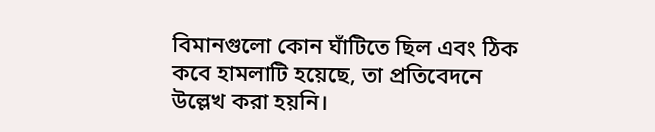বিমানগুলো কোন ঘাঁটিতে ছিল এবং ঠিক কবে হামলাটি হয়েছে, তা প্রতিবেদনে উল্লেখ করা হয়নি।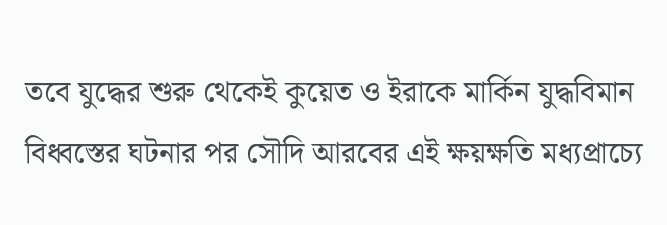তবে যুদ্ধের শুরু থেকেই কুয়েত ও ইরাকে মার্কিন যুদ্ধবিমান বিধ্বস্তের ঘটনার পর সৌদি আরবের এই ক্ষয়ক্ষতি মধ্যপ্রাচ্যে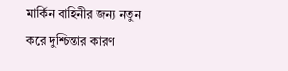মার্কিন বাহিনীর জন্য নতুন করে দুশ্চিন্তার কারণ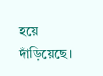হয়ে দাঁড়িয়েছে।